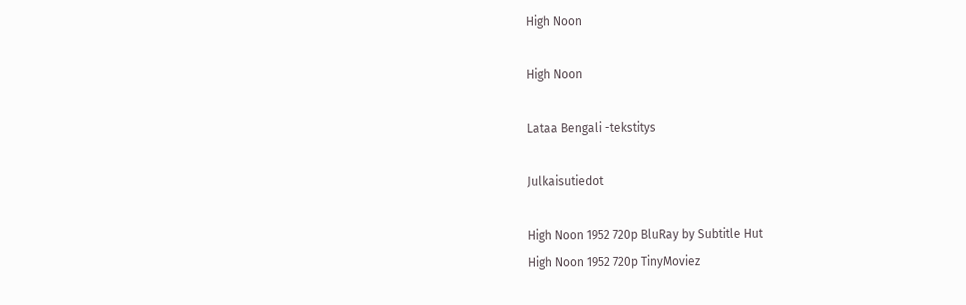High Noon

High Noon

Lataa Bengali -tekstitys

Julkaisutiedot

High Noon 1952 720p BluRay by Subtitle Hut
High Noon 1952 720p TinyMoviez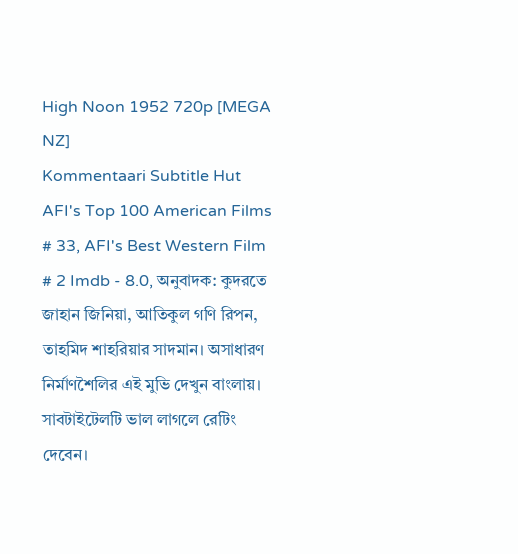High Noon 1952 720p [MEGA NZ]
Kommentaari Subtitle Hut
AFI's Top 100 American Films # 33, AFI's Best Western Film # 2 Imdb - 8.0, অনুবাদক: কুদরতে জাহান জিনিয়া, আতিকুল গণি রিপন, তাহমিদ শাহরিয়ার সাদমান। অসাধারণ নির্মাণশৈলির এই মুভি দেখুন বাংলায়। সাবটাইটেলটি ভাল লাগলে রেটিং দেবেন।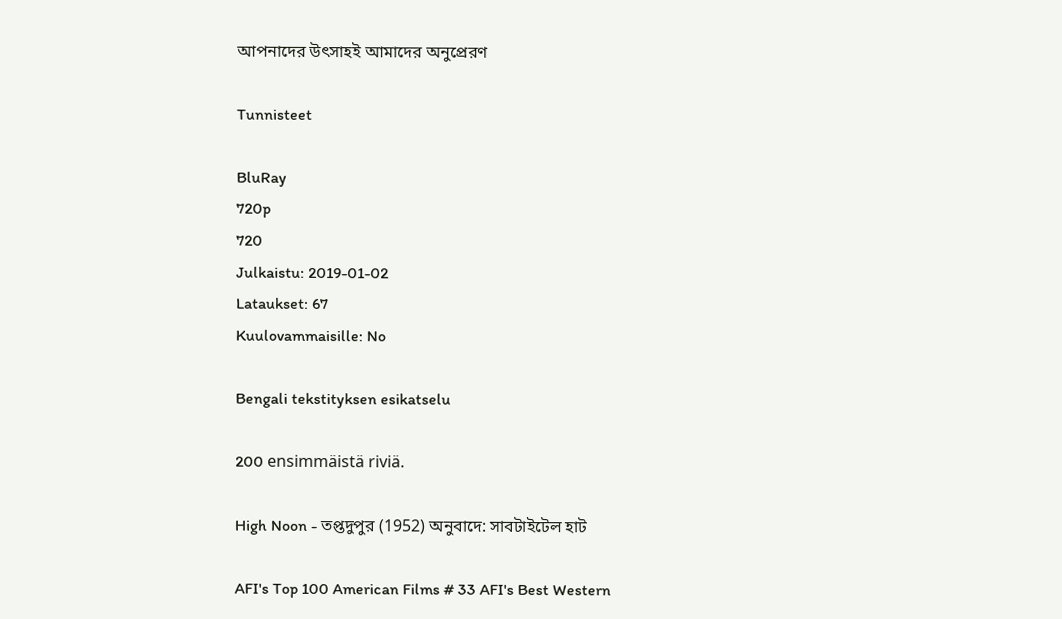আপনাদের উৎসাহই আমাদের অনুপ্রেরণ

Tunnisteet

BluRay
720p
720
Julkaistu: 2019-01-02
Lataukset: 67
Kuulovammaisille: No

Bengali tekstityksen esikatselu

200 ensimmäistä riviä.

High Noon - তপ্তদুপুর (1952) অনুবাদে: সাবটাইটেল হাট

AFI's Top 100 American Films # 33 AFI's Best Western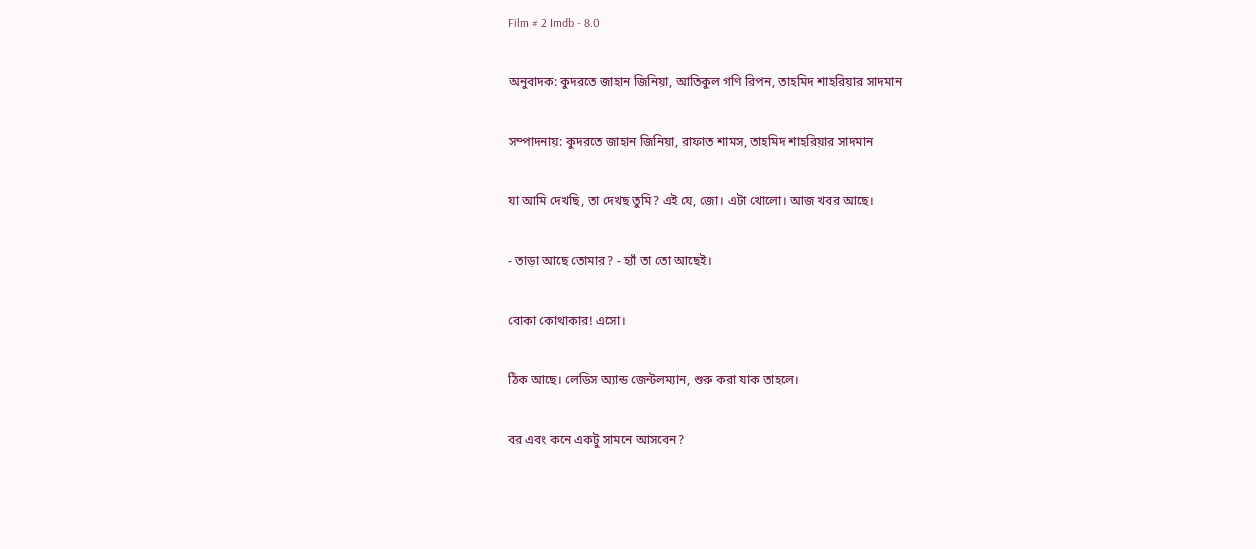Film # 2 Imdb - 8.0

অনুবাদক: কুদরতে জাহান জিনিয়া, আতিকুল গণি রিপন, তাহমিদ শাহরিয়ার সাদমান

সম্পাদনায়: কুদরতে জাহান জিনিয়া, রাফাত শামস, তাহমিদ শাহরিয়ার সাদমান

যা আমি দেখছি, তা দেখছ তুমি? এই যে, জো। এটা খোলো। আজ খবর আছে।

- তাড়া আছে তোমার? - হ্যাঁ তা তো আছেই।

বোকা কোথাকার! এসো।

ঠিক আছে। লেডিস অ্যান্ড জেন্টলম্যান, শুরু করা যাক তাহলে।

বর এবং কনে একটু সামনে আসবেন?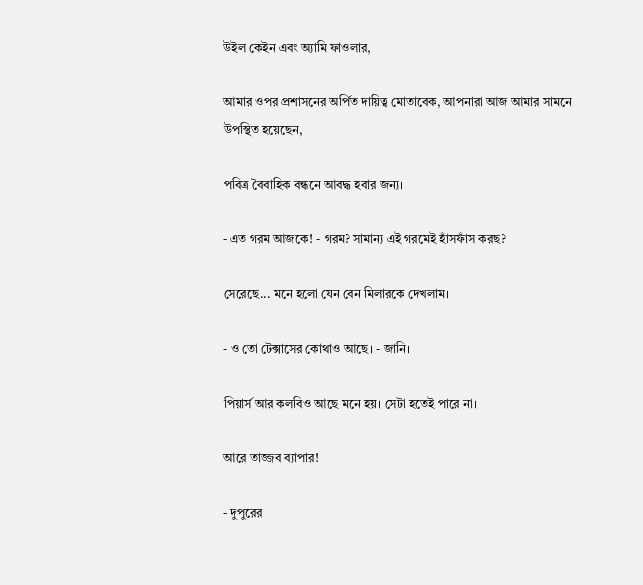উইল কেইন এবং অ্যামি ফাওলার,

আমার ওপর প্রশাসনের অর্পিত দায়িত্ব মোতাবেক, আপনারা আজ আমার সামনে উপস্থিত হয়েছেন,

পবিত্র বৈবাহিক বন্ধনে আবদ্ধ হবার জন্য।

- এত গরম আজকে! - গরম? সামান্য এই গরমেই হাঁসফাঁস করছ?

সেরেছে... মনে হলো যেন বেন মিলারকে দেখলাম।

- ও তো টেক্সাসের কোথাও আছে। - জানি।

পিয়ার্স আর কলবিও আছে মনে হয়। সেটা হতেই পারে না।

আরে তাজ্জব ব্যাপার!

- দুপুরের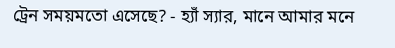ট্রেন সময়মতো এসেছে? - হ্যাঁ স্যার, মানে আমার মনে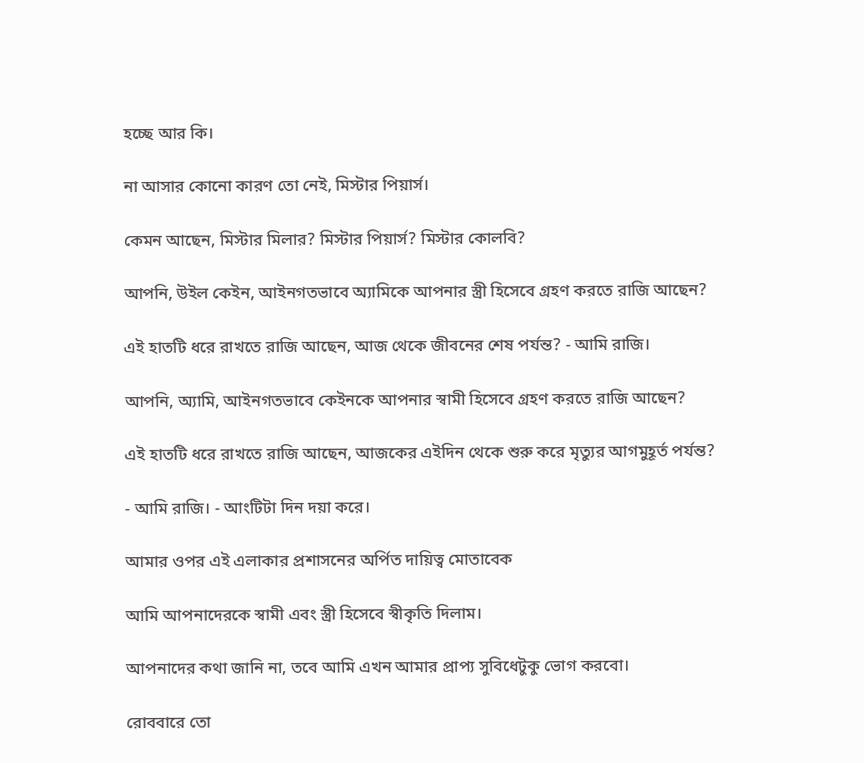হচ্ছে আর কি।

না আসার কোনো কারণ তো নেই, মিস্টার পিয়ার্স।

কেমন আছেন, মিস্টার মিলার? মিস্টার পিয়ার্স? মিস্টার কোলবি?

আপনি, উইল কেইন, আইনগতভাবে অ্যামিকে আপনার স্ত্রী হিসেবে গ্রহণ করতে রাজি আছেন?

এই হাতটি ধরে রাখতে রাজি আছেন, আজ থেকে জীবনের শেষ পর্যন্ত? - আমি রাজি।

আপনি, অ্যামি, আইনগতভাবে কেইনকে আপনার স্বামী হিসেবে গ্রহণ করতে রাজি আছেন?

এই হাতটি ধরে রাখতে রাজি আছেন, আজকের এইদিন থেকে শুরু করে মৃত্যুর আগমুহূর্ত পর্যন্ত?

- আমি রাজি। - আংটিটা দিন দয়া করে।

আমার ওপর এই এলাকার প্রশাসনের অর্পিত দায়িত্ব মোতাবেক

আমি আপনাদেরকে স্বামী এবং স্ত্রী হিসেবে স্বীকৃতি দিলাম।

আপনাদের কথা জানি না, তবে আমি এখন আমার প্রাপ্য সুবিধেটুকু ভোগ করবো।

রোববারে তো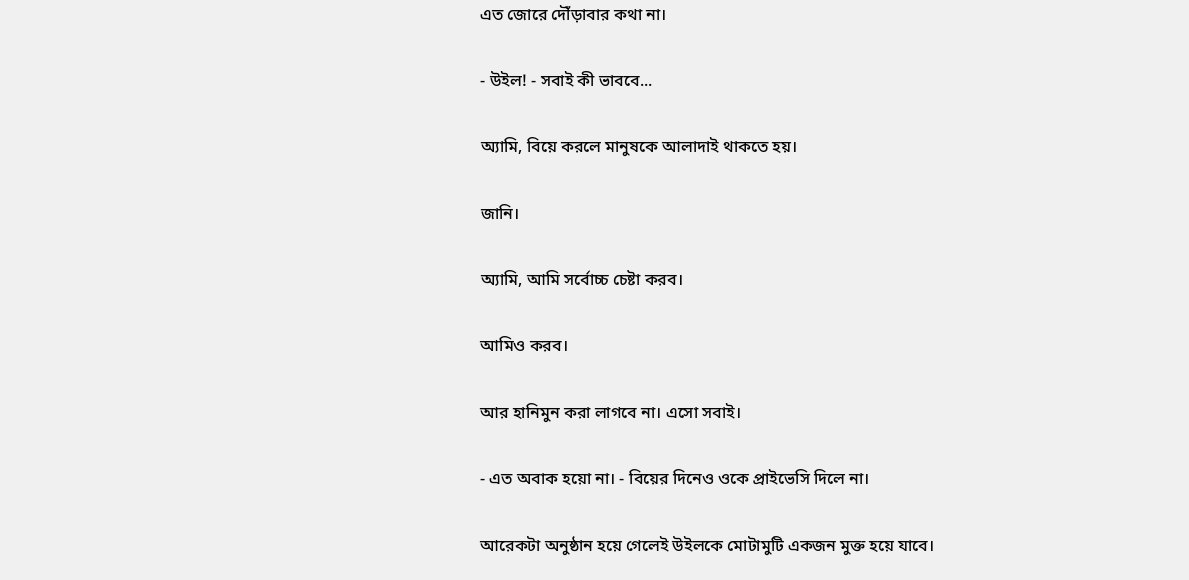এত জোরে দৌঁড়াবার কথা না।

- উইল! - সবাই কী ভাববে...

অ্যামি, বিয়ে করলে মানুষকে আলাদাই থাকতে হয়।

জানি।

অ্যামি, আমি সর্বোচ্চ চেষ্টা করব।

আমিও করব।

আর হানিমুন করা লাগবে না। এসো সবাই।

- এত অবাক হয়ো না। - বিয়ের দিনেও ওকে প্রাইভেসি দিলে না।

আরেকটা অনুষ্ঠান হয়ে গেলেই উইলকে মোটামুটি একজন মুক্ত হয়ে যাবে।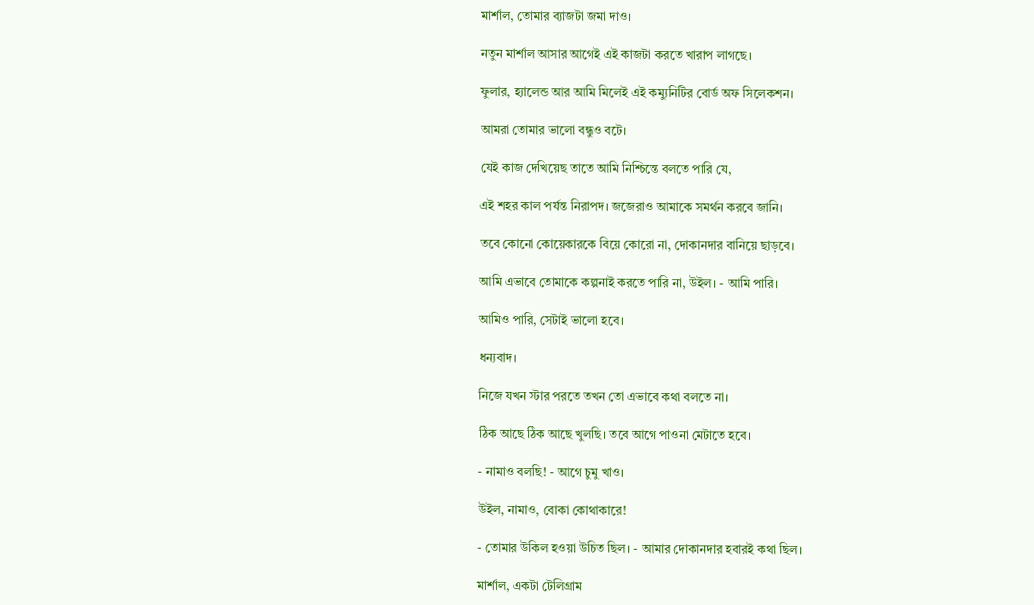মার্শাল, তোমার ব্যাজটা জমা দাও।

নতুন মার্শাল আসার আগেই এই কাজটা করতে খারাপ লাগছে।

ফুলার, হ্যালেন্ড আর আমি মিলেই এই কম্যুনিটির বোর্ড অফ সিলেকশন।

আমরা তোমার ভালো বন্ধুও বটে।

যেই কাজ দেখিয়েছ তাতে আমি নিশ্চিন্তে বলতে পারি যে,

এই শহর কাল পর্যন্ত নিরাপদ। জজেরাও আমাকে সমর্থন করবে জানি।

তবে কোনো কোয়েকারকে বিয়ে কোরো না, দোকানদার বানিয়ে ছাড়বে।

আমি এভাবে তোমাকে কল্পনাই করতে পারি না, উইল। - আমি পারি।

আমিও পারি, সেটাই ভালো হবে।

ধন্যবাদ।

নিজে যখন স্টার পরতে তখন তো এভাবে কথা বলতে না।

ঠিক আছে ঠিক আছে খুলছি। তবে আগে পাওনা মেটাতে হবে।

- নামাও বলছি! - আগে চুমু খাও।

উইল, নামাও, বোকা কোথাকারে!

- তোমার উকিল হওয়া উচিত ছিল। - আমার দোকানদার হবারই কথা ছিল।

মার্শাল, একটা টেলিগ্রাম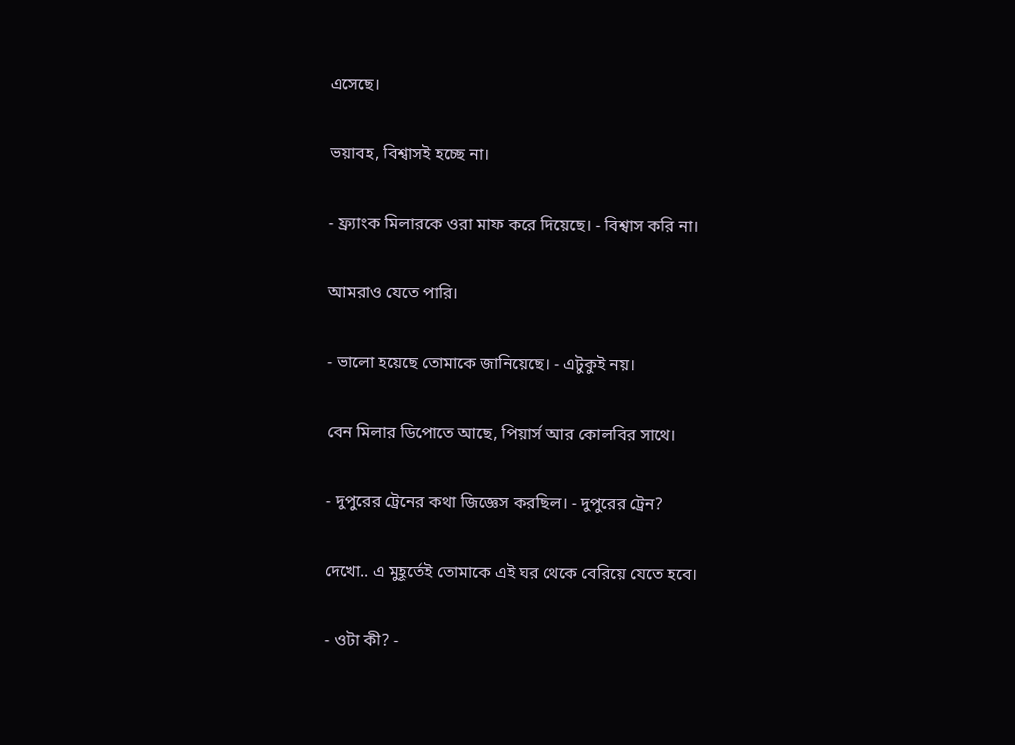এসেছে।

ভয়াবহ, বিশ্বাসই হচ্ছে না।

- ফ্র্যাংক মিলারকে ওরা মাফ করে দিয়েছে। - বিশ্বাস করি না।

আমরাও যেতে পারি।

- ভালো হয়েছে তোমাকে জানিয়েছে। - এটুকুই নয়।

বেন মিলার ডিপোতে আছে, পিয়ার্স আর কোলবির সাথে।

- দুপুরের ট্রেনের কথা জিজ্ঞেস করছিল। - দুপুরের ট্রেন?

দেখো.. এ মুহূর্তেই তোমাকে এই ঘর থেকে বেরিয়ে যেতে হবে।

- ওটা কী? -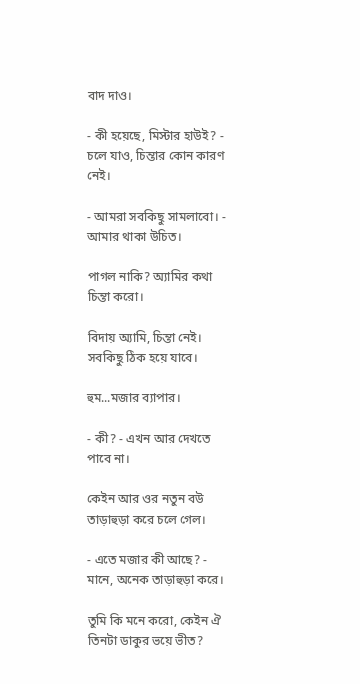বাদ দাও।

- কী হয়েছে, মিস্টার হাউই? - চলে যাও, চিন্তার কোন কারণ নেই।

- আমরা সবকিছু সামলাবো। - আমার থাকা উচিত।

পাগল নাকি? অ্যামির কথা চিন্তা করো।

বিদায় অ্যামি, চিন্তা নেই। সবকিছু ঠিক হয়ে যাবে।

হুম...মজার ব্যাপার।

- কী? - এখন আর দেখতে পাবে না।

কেইন আর ওর নতুন বউ তাড়াহুড়া করে চলে গেল।

- এতে মজার কী আছে? - মানে, অনেক তাড়াহুড়া করে।

তুমি কি মনে করো, কেইন ঐ তিনটা ডাকুর ভয়ে ভীত?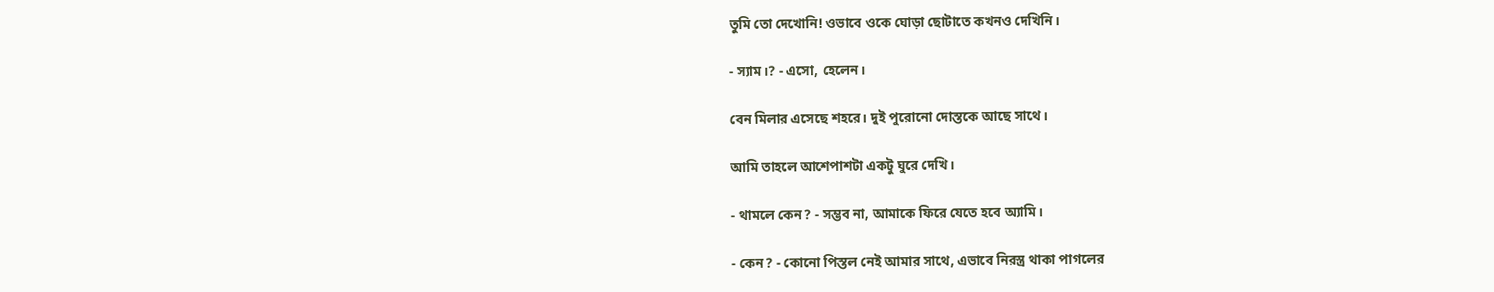তুমি তো দেখোনি! ওভাবে ওকে ঘোড়া ছোটাতে কখনও দেখিনি।

- স্যাম।? - এসো, হেলেন।

বেন মিলার এসেছে শহরে। দুই পুরোনো দোস্তকে আছে সাথে।

আমি তাহলে আশেপাশটা একটু ঘুরে দেখি।

- থামলে কেন? - সম্ভব না, আমাকে ফিরে যেতে হবে অ্যামি।

- কেন? - কোনো পিস্তল নেই আমার সাথে, এভাবে নিরস্ত্র থাকা পাগলের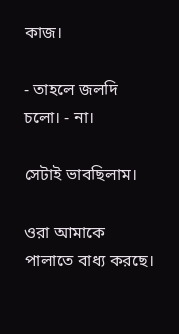কাজ।

- তাহলে জলদি চলো। - না।

সেটাই ভাবছিলাম।

ওরা আমাকে পালাতে বাধ্য করছে।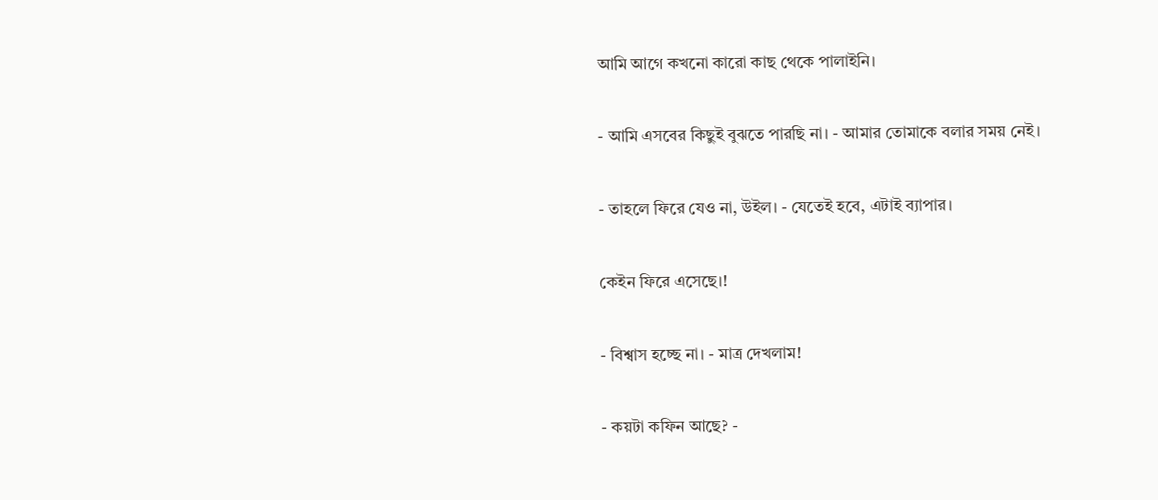আমি আগে কখনো কারো কাছ থেকে পালাইনি।

- আমি এসবের কিছুই বুঝতে পারছি না। - আমার তোমাকে বলার সময় নেই।

- তাহলে ফিরে যেও না, উইল। - যেতেই হবে, এটাই ব্যাপার।

কেইন ফিরে এসেছে।!

- বিশ্বাস হচ্ছে না। - মাত্র দেখলাম!

- কয়টা কফিন আছে? -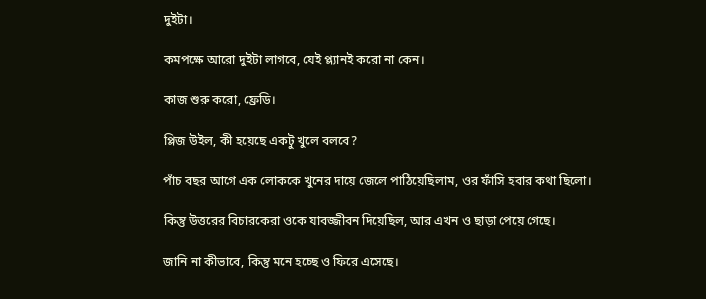দুইটা।

কমপক্ষে আরো দুইটা লাগবে, যেই প্ল্যানই করো না কেন।

কাজ শুরু করো, ফ্রেডি।

প্লিজ উইল, কী হয়েছে একটু খুলে বলবে?

পাঁচ বছর আগে এক লোককে খুনের দায়ে জেলে পাঠিয়েছিলাম, ওর ফাঁসি হবার কথা ছিলো।

কিন্তু উত্তরের বিচারকেরা ওকে যাবজ্জীবন দিয়েছিল, আর এখন ও ছাড়া পেয়ে গেছে।

জানি না কীভাবে, কিন্তু মনে হচ্ছে ও ফিরে এসেছে।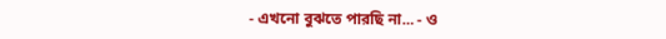- এখনো বুঝতে পারছি না... - ও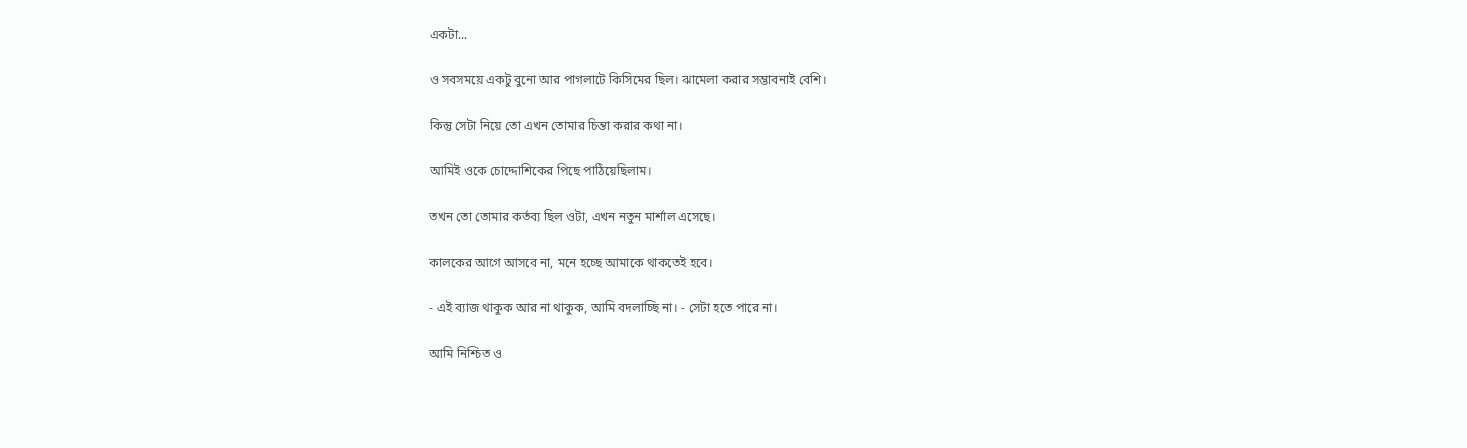একটা...

ও সবসময়ে একটু বুনো আর পাগলাটে কিসিমের ছিল। ঝামেলা করার সম্ভাবনাই বেশি।

কিন্তু সেটা নিয়ে তো এখন তোমার চিন্তা করার কথা না।

আমিই ওকে চোদ্দোশিকের পিছে পাঠিয়েছিলাম।

তখন তো তোমার কর্তব্য ছিল ওটা, এখন নতুন মার্শাল এসেছে।

কালকের আগে আসবে না, মনে হচ্ছে আমাকে থাকতেই হবে।

- এই ব্যাজ থাকুক আর না থাকুক, আমি বদলাচ্ছি না। - সেটা হতে পারে না।

আমি নিশ্চিত ও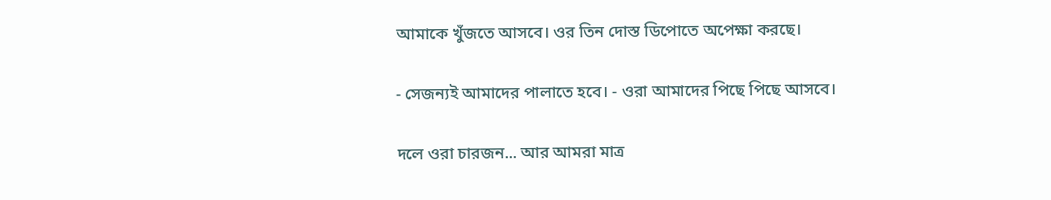আমাকে খুঁজতে আসবে। ওর তিন দোস্ত ডিপোতে অপেক্ষা করছে।

- সেজন্যই আমাদের পালাতে হবে। - ওরা আমাদের পিছে পিছে আসবে।

দলে ওরা চারজন... আর আমরা মাত্র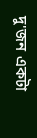দু'জন একটা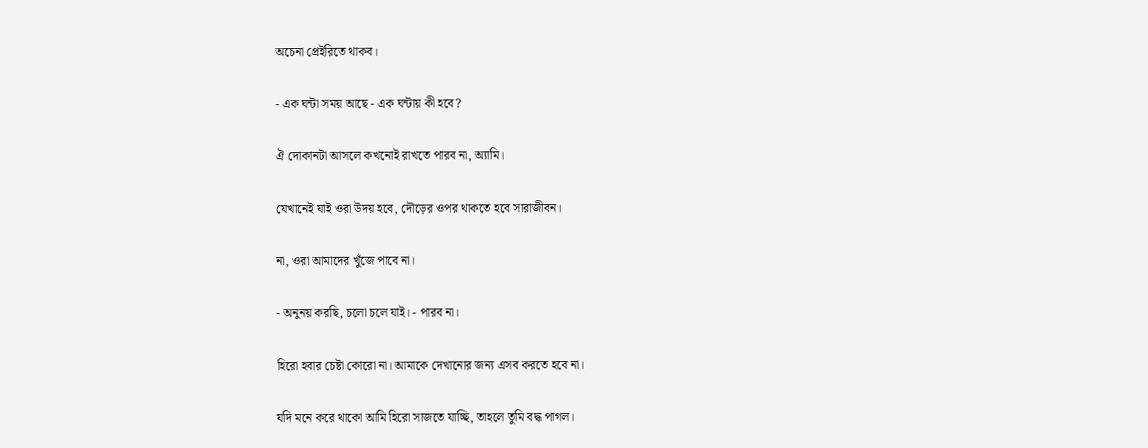অচেনা প্রেইরিতে থাকব।

- এক ঘন্টা সময় আছে - এক ঘন্টায় কী হবে?

ঐ দোকানটা আসলে কখনোই রাখতে পারব না, অ্যামি।

যেখানেই যাই ওরা উদয় হবে, দৌড়ের ওপর থাকতে হবে সারাজীবন।

না, ওরা আমাদের খুঁজে পাবে না।

- অনুনয় করছি, চলো চলে যাই। - পারব না।

হিরো হবার চেষ্টা কোরো না। আমাকে দেখানোর জন্য এসব করতে হবে না।

যদি মনে করে থাকো আমি হিরো সাজতে যাচ্ছি, তাহলে তুমি বদ্ধ পাগল।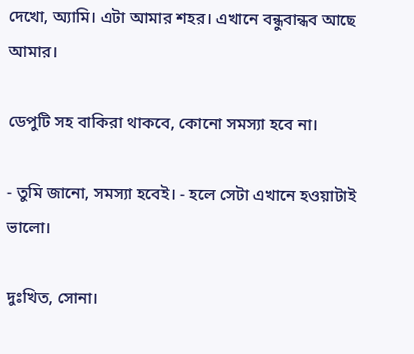দেখো, অ্যামি। এটা আমার শহর। এখানে বন্ধুবান্ধব আছে আমার।

ডেপুটি সহ বাকিরা থাকবে, কোনো সমস্যা হবে না।

- তুমি জানো, সমস্যা হবেই। - হলে সেটা এখানে হওয়াটাই ভালো।

দুঃখিত, সোনা।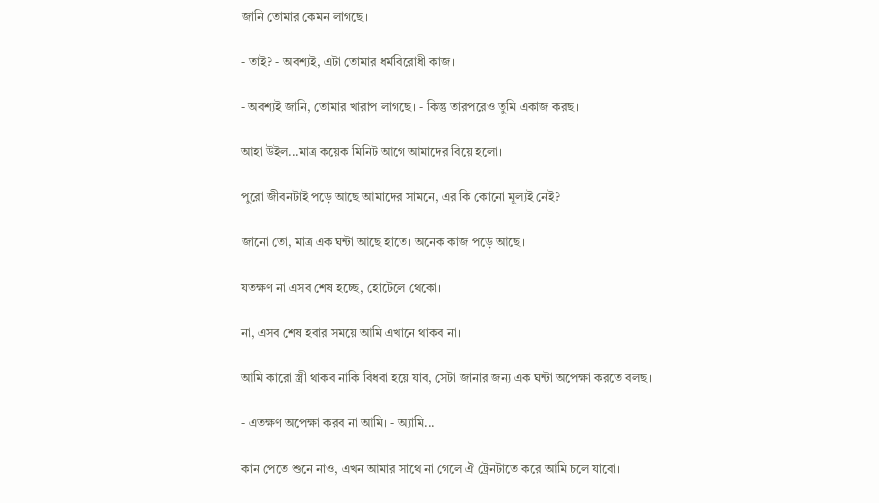জানি তোমার কেমন লাগছে।

- তাই? - অবশ্যই, এটা তোমার ধর্মবিরোধী কাজ।

- অবশ্যই জানি, তোমার খারাপ লাগছে। - কিন্তু তারপরেও তুমি একাজ করছ।

আহা উইল...মাত্র কয়েক মিনিট আগে আমাদের বিয়ে হলো।

পুরো জীবনটাই পড়ে আছে আমাদের সামনে, এর কি কোনো মূল্যই নেই?

জানো তো, মাত্র এক ঘন্টা আছে হাতে। অনেক কাজ পড়ে আছে।

যতক্ষণ না এসব শেষ হচ্ছে, হোটেলে থেকো।

না, এসব শেষ হবার সময়ে আমি এখানে থাকব না।

আমি কারো স্ত্রী থাকব নাকি বিধবা হয়ে যাব, সেটা জানার জন্য এক ঘন্টা অপেক্ষা করতে বলছ।

- এতক্ষণ অপেক্ষা করব না আমি। - অ্যামি...

কান পেতে শুনে নাও, এখন আমার সাথে না গেলে ঐ ট্রেনটাতে করে আমি চলে যাবো।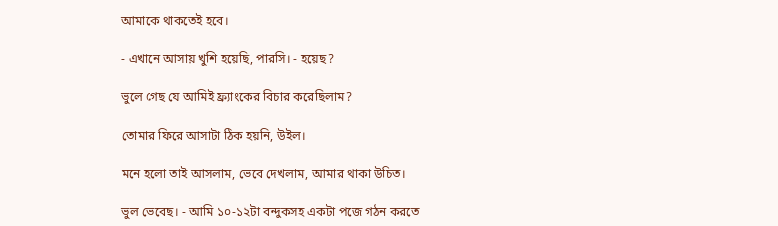আমাকে থাকতেই হবে।

- এখানে আসায় খুশি হয়েছি, পারসি। - হয়েছ?

ভুলে গেছ যে আমিই ফ্র্যাংকের বিচার করেছিলাম?

তোমার ফিরে আসাটা ঠিক হয়নি, উইল।

মনে হলো তাই আসলাম, ভেবে দেখলাম, আমার থাকা উচিত।

ভুল ভেবেছ। - আমি ১০-১২টা বন্দুকসহ একটা পজে গঠন করতে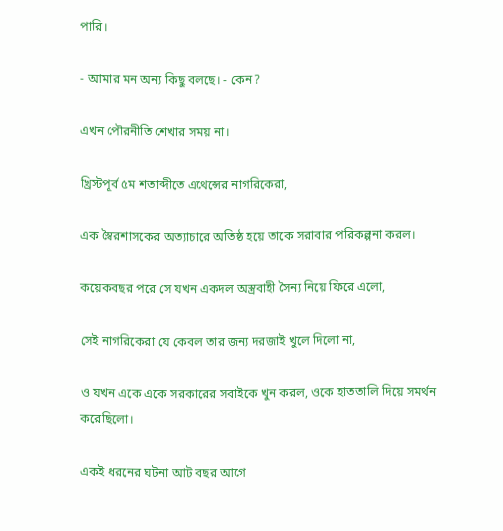পারি।

- আমার মন অন্য কিছু বলছে। - কেন?

এখন পৌরনীতি শেখার সময় না।

খ্রিস্টপূর্ব ৫ম শতাব্দীতে এথেন্সের নাগরিকেরা,

এক স্বৈরশাসকের অত্যাচারে অতিষ্ঠ হয়ে তাকে সরাবার পরিকল্পনা করল।

কয়েকবছর পরে সে যখন একদল অস্ত্রবাহী সৈন্য নিয়ে ফিরে এলো,

সেই নাগরিকেরা যে কেবল তার জন্য দরজাই খুলে দিলো না,

ও যখন একে একে সরকারের সবাইকে খুন করল, ওকে হাততালি দিয়ে সমর্থন করেছিলো।

একই ধরনের ঘটনা আট বছর আগে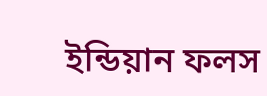ইন্ডিয়ান ফলস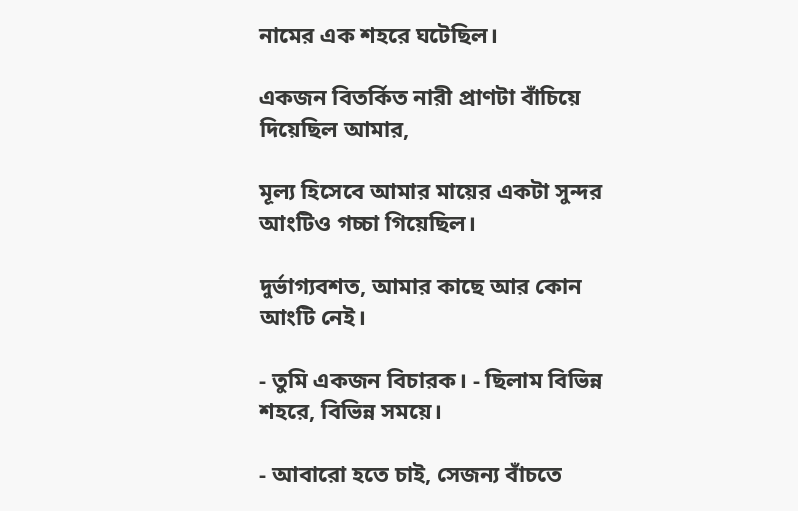নামের এক শহরে ঘটেছিল।

একজন বিতর্কিত নারী প্রাণটা বাঁচিয়ে দিয়েছিল আমার,

মূল্য হিসেবে আমার মায়ের একটা সুন্দর আংটিও গচ্চা গিয়েছিল।

দুর্ভাগ্যবশত, আমার কাছে আর কোন আংটি নেই।

- তুমি একজন বিচারক। - ছিলাম বিভিন্ন শহরে, বিভিন্ন সময়ে।

- আবারো হতে চাই, সেজন্য বাঁচতে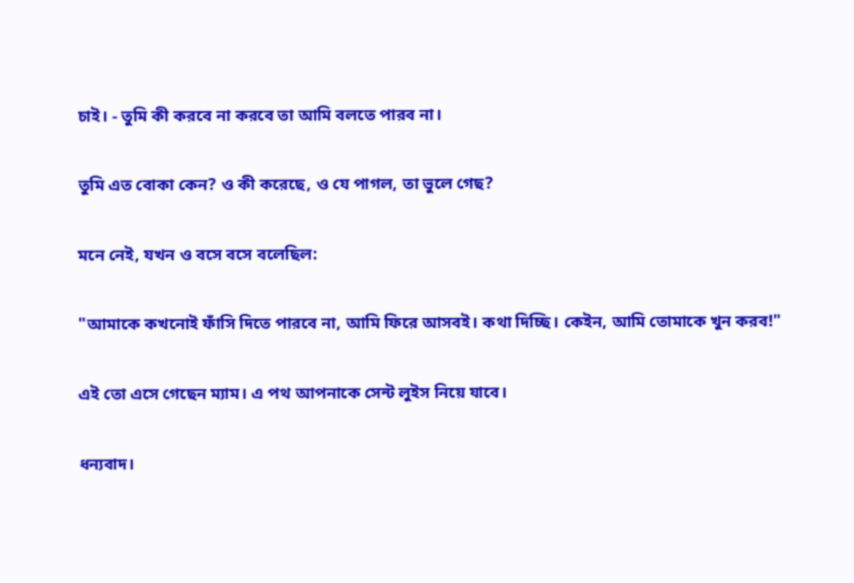চাই। - তুমি কী করবে না করবে তা আমি বলতে পারব না।

তুমি এত বোকা কেন? ও কী করেছে, ও যে পাগল, তা ভুলে গেছ?

মনে নেই, যখন ও বসে বসে বলেছিল:

"আমাকে কখনোই ফাঁসি দিতে পারবে না, আমি ফিরে আসবই। কথা দিচ্ছি। কেইন, আমি তোমাকে খুন করব!"

এই তো এসে গেছেন ম্যাম। এ পথ আপনাকে সেন্ট লুইস নিয়ে যাবে।

ধন্যবাদ।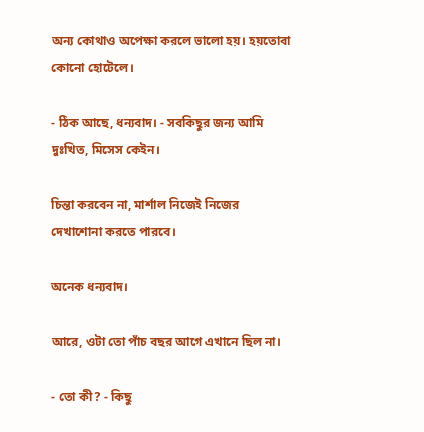অন্য কোথাও অপেক্ষা করলে ভালো হয়। হয়তোবা কোনো হোটেলে।

- ঠিক আছে, ধন্যবাদ। - সবকিছুর জন্য আমি দুঃখিত, মিসেস কেইন।

চিন্তা করবেন না, মার্শাল নিজেই নিজের দেখাশোনা করতে পারবে।

অনেক ধন্যবাদ।

আরে, ওটা তো পাঁচ বছর আগে এখানে ছিল না।

- তো কী? - কিছু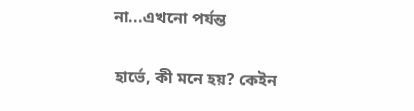না...এখনো পর্যন্ত

হার্ভে, কী মনে হয়? কেইন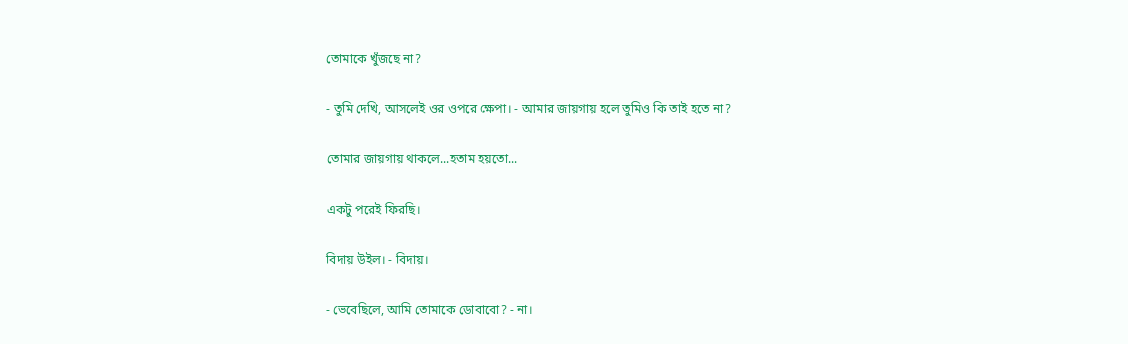তোমাকে খুঁজছে না?

- তুমি দেখি, আসলেই ওর ওপরে ক্ষেপা। - আমার জায়গায় হলে তুমিও কি তাই হতে না?

তোমার জায়গায় থাকলে...হতাম হয়তো...

একটু পরেই ফিরছি।

বিদায় উইল। - বিদায়।

- ভেবেছিলে, আমি তোমাকে ডোবাবো? - না।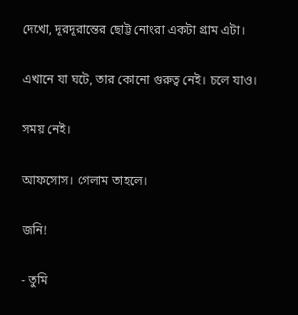দেখো, দূরদূরান্তের ছোট্ট নোংরা একটা গ্রাম এটা।

এখানে যা ঘটে, তার কোনো গুরুত্ব নেই। চলে যাও।

সময় নেই।

আফসোস। গেলাম তাহলে।

জনি!

- তুমি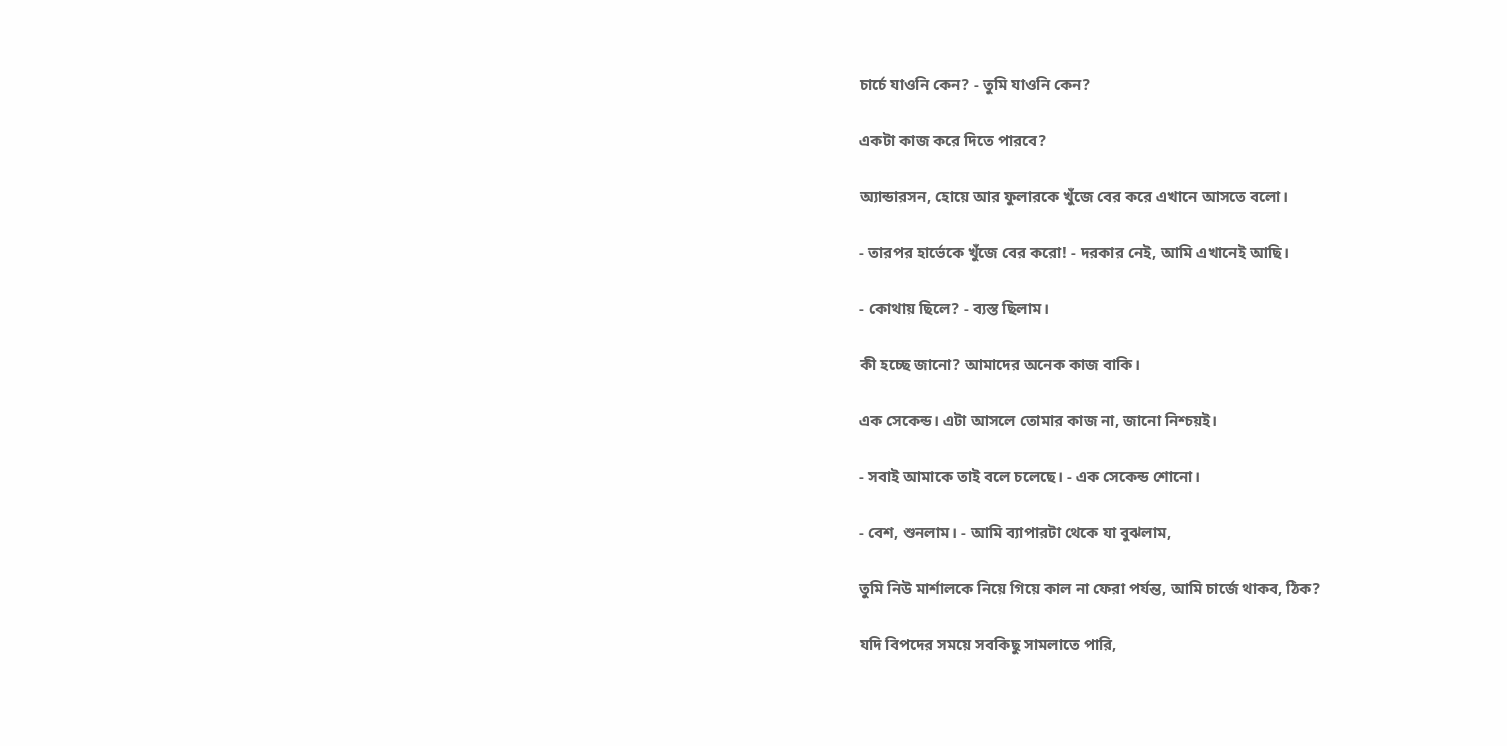চার্চে যাওনি কেন? - তুমি যাওনি কেন?

একটা কাজ করে দিতে পারবে?

অ্যান্ডারসন, হোয়ে আর ফুলারকে খুঁজে বের করে এখানে আসতে বলো।

- তারপর হার্ভেকে খুঁজে বের করো! - দরকার নেই, আমি এখানেই আছি।

- কোথায় ছিলে? - ব্যস্ত ছিলাম।

কী হচ্ছে জানো? আমাদের অনেক কাজ বাকি।

এক সেকেন্ড। এটা আসলে তোমার কাজ না, জানো নিশ্চয়ই।

- সবাই আমাকে তাই বলে চলেছে। - এক সেকেন্ড শোনো।

- বেশ, শুনলাম। - আমি ব্যাপারটা থেকে যা বুঝলাম,

তুমি নিউ মার্শালকে নিয়ে গিয়ে কাল না ফেরা পর্যন্ত, আমি চার্জে থাকব, ঠিক?

যদি বিপদের সময়ে সবকিছু সামলাতে পারি,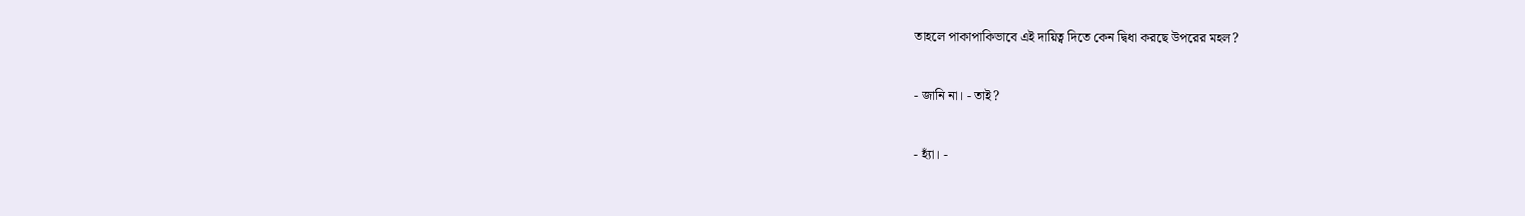তাহলে পাকাপাকিভাবে এই দায়িত্ব দিতে কেন দ্বিধা করছে উপরের মহল?

- জানি না। - তাই?

- হ্যাঁ। -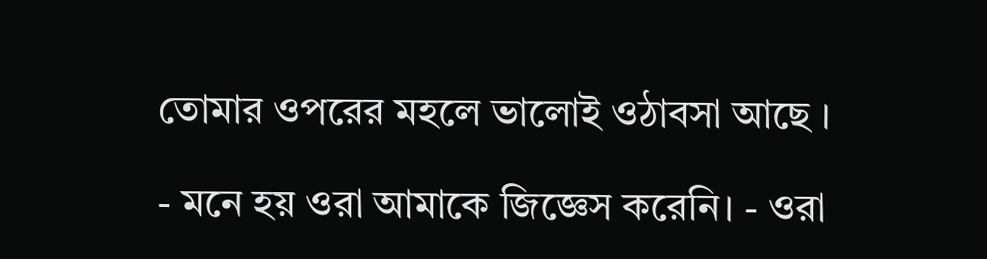তোমার ওপরের মহলে ভালোই ওঠাবসা আছে ।

- মনে হয় ওরা আমাকে জিজ্ঞেস করেনি। - ওরা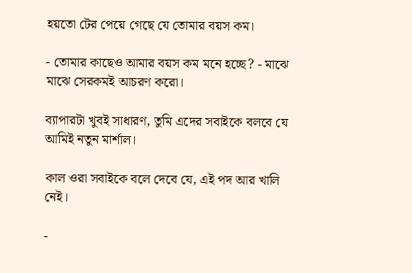হয়তো টের পেয়ে গেছে যে তোমার বয়স কম।

- তোমার কাছেও আমার বয়স কম মনে হচ্ছে? - মাঝে মাঝে সেরকমই আচরণ করো।

ব্যাপারটা খুবই সাধারণ, তুমি এদের সবাইকে বলবে যে আমিই নতুন মার্শাল।

কাল ওরা সবাইকে বলে দেবে যে, এই পদ আর খালি নেই।

-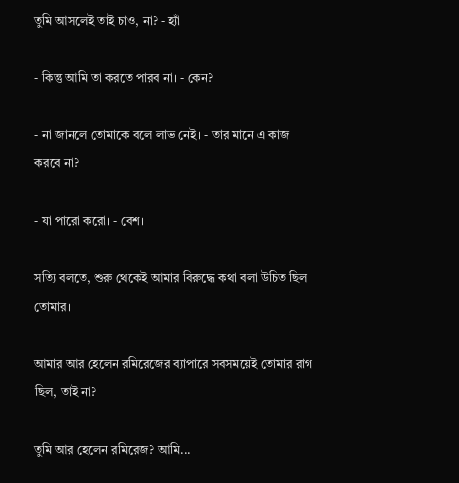তুমি আসলেই তাই চাও, না? - হ্যাঁ

- কিন্তু আমি তা করতে পারব না। - কেন?

- না জানলে তোমাকে বলে লাভ নেই। - তার মানে এ কাজ করবে না?

- যা পারো করো। - বেশ।

সত্যি বলতে, শুরু থেকেই আমার বিরুদ্ধে কথা বলা উচিত ছিল তোমার।

আমার আর হেলেন রমিরেজের ব্যাপারে সবসময়েই তোমার রাগ ছিল, তাই না?

তুমি আর হেলেন রমিরেজ? আমি...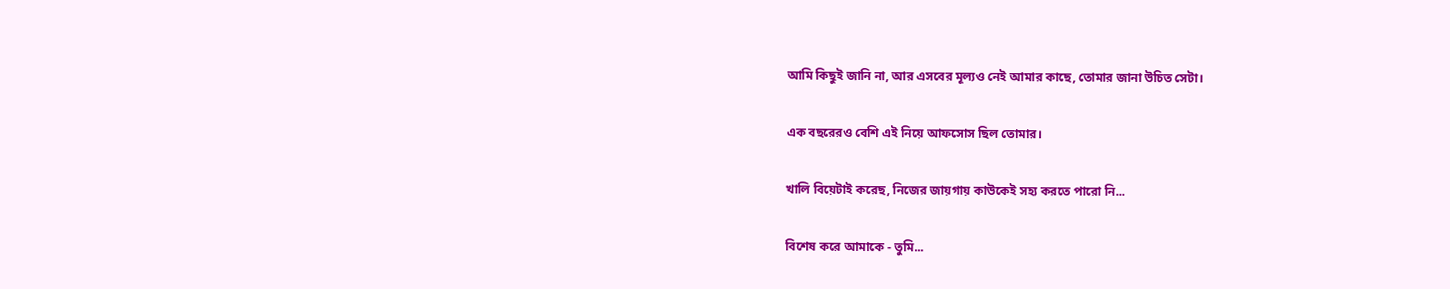আমি কিছুই জানি না, আর এসবের মূল্যও নেই আমার কাছে, তোমার জানা উচিত সেটা।

এক বছরেরও বেশি এই নিয়ে আফসোস ছিল তোমার।

খালি বিয়েটাই করেছ, নিজের জায়গায় কাউকেই সহ্য করতে পারো নি...

বিশেষ করে আমাকে - তুমি...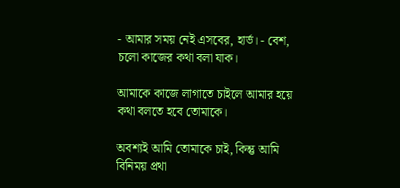- আমার সময় নেই এসবের, হার্ভ। - বেশ, চলো কাজের কথা বলা যাক।

আমাকে কাজে লাগাতে চাইলে আমার হয়ে কথা বলতে হবে তোমাকে।

অবশ্যই আমি তোমাকে চাই, কিন্তু আমি বিনিময় প্রথা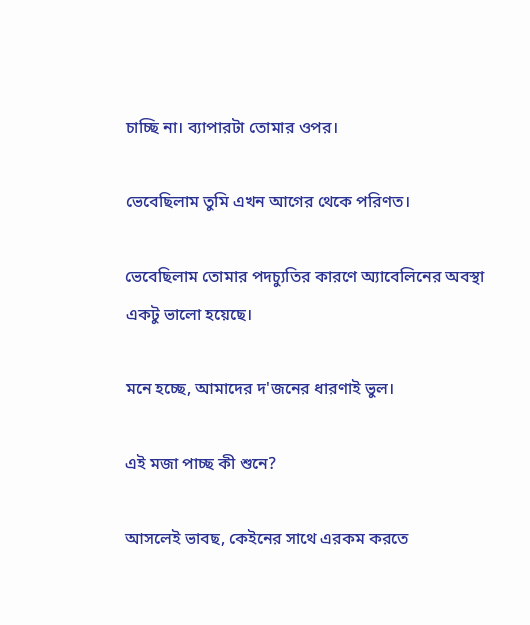চাচ্ছি না। ব্যাপারটা তোমার ওপর।

ভেবেছিলাম তুমি এখন আগের থেকে পরিণত।

ভেবেছিলাম তোমার পদচ্যুতির কারণে অ্যাবেলিনের অবস্থা একটু ভালো হয়েছে।

মনে হচ্ছে, আমাদের দ'জনের ধারণাই ভুল।

এই মজা পাচ্ছ কী শুনে?

আসলেই ভাবছ, কেইনের সাথে এরকম করতে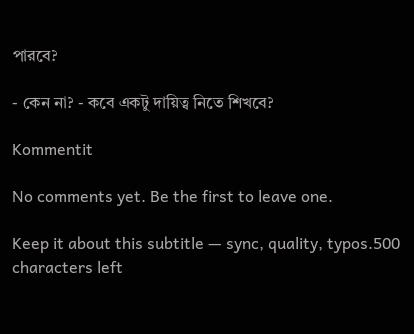পারবে?

- কেন না? - কবে একটু দায়িত্ব নিতে শিখবে?

Kommentit

No comments yet. Be the first to leave one.

Keep it about this subtitle — sync, quality, typos.500 characters left